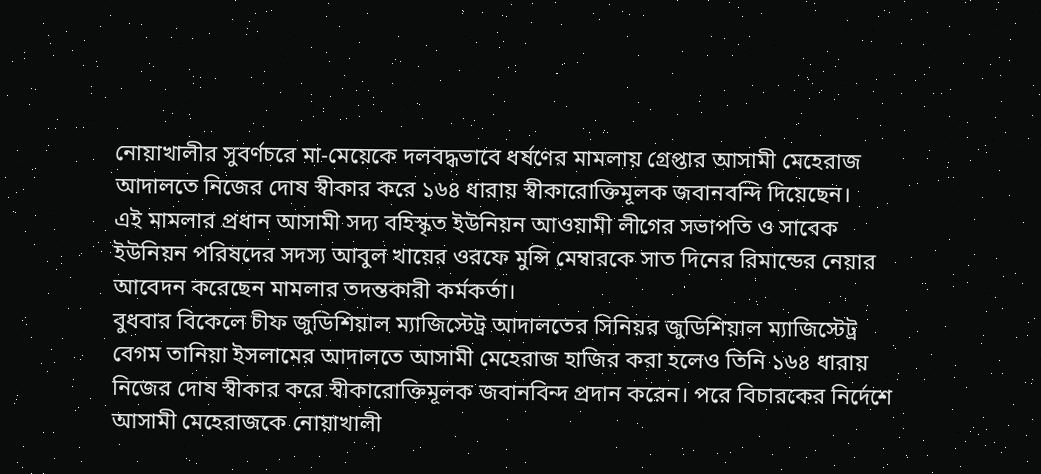নোয়াখালীর সুবর্ণচরে মা-মেয়েকে দলবদ্ধভাবে ধর্ষণের মামলায় গ্রেপ্তার আসামী মেহেরাজ আদালতে নিজের দোষ স্বীকার করে ১৬৪ ধারায় স্বীকারোক্তিমূলক জবানবন্দি দিয়েছেন।
এই মামলার প্রধান আসামী সদ্য বহিস্কৃত ইউনিয়ন আওয়ামী লীগের সভাপতি ও সাবেক ইউনিয়ন পরিষদের সদস্য আবুল খায়ের ওরফে মুন্সি মেম্বারকে সাত দিনের রিমান্ডের নেয়ার আবেদন করেছেন মামলার তদন্তকারী কর্মকর্তা।
বুধবার বিকেলে চীফ জুডিশিয়াল ম্যাজিস্টেট্র আদালতের সিনিয়র জুডিশিয়াল ম্যাজিস্টেট্র বেগম তানিয়া ইসলামের আদালতে আসামী মেহেরাজ হাজির করা হলেও তিনি ১৬৪ ধারায় নিজের দোষ স্বীকার করে স্বীকারোক্তিমূলক জবানবিন্দ প্রদান করেন। পরে বিচারকের নির্দেশে আসামী মেহেরাজকে নোয়াখালী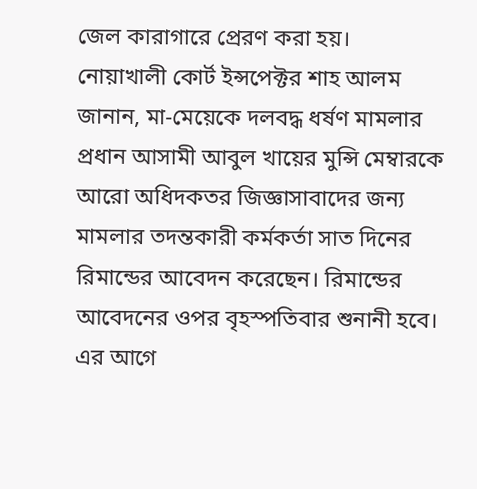জেল কারাগারে প্রেরণ করা হয়।
নোয়াখালী কোর্ট ইন্সপেক্টর শাহ আলম জানান, মা-মেয়েকে দলবদ্ধ ধর্ষণ মামলার প্রধান আসামী আবুল খায়ের মুন্সি মেম্বারকে আরো অধিদকতর জিজ্ঞাসাবাদের জন্য মামলার তদন্তকারী কর্মকর্তা সাত দিনের রিমান্ডের আবেদন করেছেন। রিমান্ডের আবেদনের ওপর বৃহস্পতিবার শুনানী হবে।
এর আগে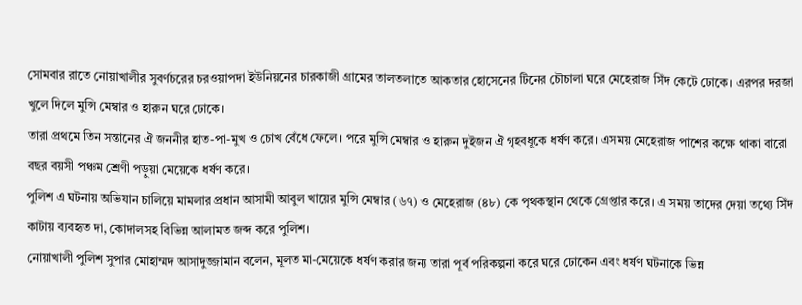সোমবার রাতে নোয়াখালীর সুবর্ণচরের চরওয়াপদা ইউনিয়নের চারকাজী গ্রামের তালতলাতে আকতার হোসেনের টিনের চৌচালা ঘরে মেহেরাজ সিঁদ কেটে ঢোকে। এরপর দরজা খুলে দিলে মুন্সি মেম্বার ও হারুন ঘরে ঢোকে।
তারা প্রথমে তিন সন্তানের ঐ জননীর হাত-পা-মুখ ও চোখ বেঁধে ফেলে। পরে মুন্সি মেম্বার ও হারুন দুইজন ঐ গৃহবধূকে ধর্ষণ করে। এসময় মেহেরাজ পাশের কক্ষে থাকা বারো বছর বয়সী পঞ্চম শ্রেণী পড়ুয়া মেয়েকে ধর্ষণ করে।
পুলিশ এ ঘটনায় অভিযান চালিয়ে মামলার প্রধান আসামী আবুল খায়ের মুন্সি মেম্বার (৬৭) ও মেহেরাজ (৪৮) কে পৃথকস্থান থেকে গ্রেপ্তার করে। এ সময় তাদের দেয়া তথ্যে সিঁদ কাটায় ব্যবহৃত দা, কোদালসহ বিভিন্ন আলামত জব্দ করে পুলিশ।
নোয়াখালী পুলিশ সুপার মোহাম্মদ আসাদুজ্জামান বলেন, মূলত মা-মেয়েকে ধর্ষণ করার জন্য তারা পূর্ব পরিকল্পনা করে ঘরে ঢোকেন এবং ধর্ষণ ঘটনাকে ভিন্ন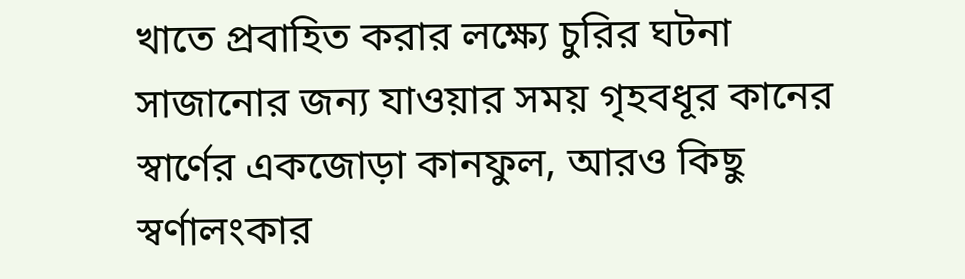খাতে প্রবাহিত করার লক্ষ্যে চুরির ঘটনা সাজানোর জন্য যাওয়ার সময় গৃহবধূর কানের স্বার্ণের একজোড়া কানফুল, আরও কিছু স্বর্ণালংকার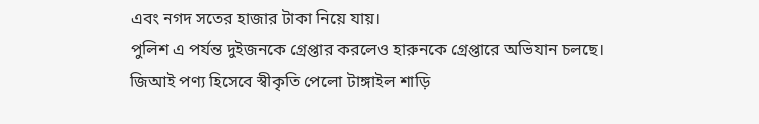এবং নগদ সতের হাজার টাকা নিয়ে যায়।
পুলিশ এ পর্যন্ত দুইজনকে গ্রেপ্তার করলেও হারুনকে গ্রেপ্তারে অভিযান চলছে।
জিআই পণ্য হিসেবে স্বীকৃতি পেলো টাঙ্গাইল শাড়ি